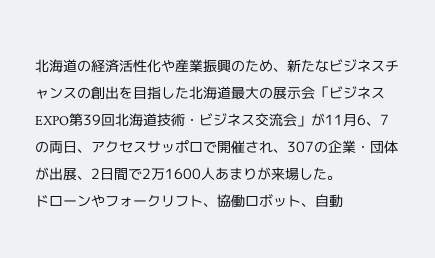北海道の経済活性化や産業振興のため、新たなビジネスチャンスの創出を目指した北海道最大の展示会「ビジネスEXPO第39回北海道技術・ビジネス交流会」が11月6、7の両日、アクセスサッポロで開催され、307の企業・団体が出展、2日間で2万1600人あまりが来場した。
ドローンやフォークリフト、協働ロボット、自動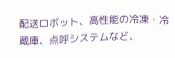配送ロボット、高性能の冷凍・冷蔵庫、点呼システムなど、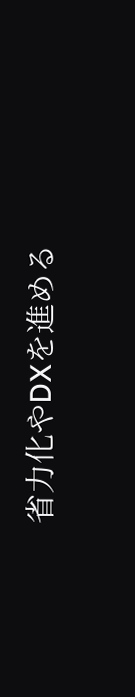省力化やDXを進める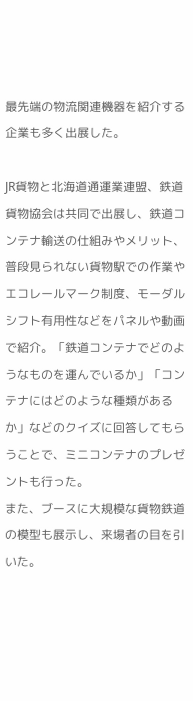最先端の物流関連機器を紹介する企業も多く出展した。

JR貨物と北海道通運業連盟、鉄道貨物協会は共同で出展し、鉄道コンテナ輸送の仕組みやメリット、普段見られない貨物駅での作業やエコレールマーク制度、モーダルシフト有用性などをパネルや動画で紹介。「鉄道コンテナでどのようなものを運んでいるか」「コンテナにはどのような種類があるか」などのクイズに回答してもらうことで、ミニコンテナのプレゼントも行った。
また、ブースに大規模な貨物鉄道の模型も展示し、来場者の目を引いた。